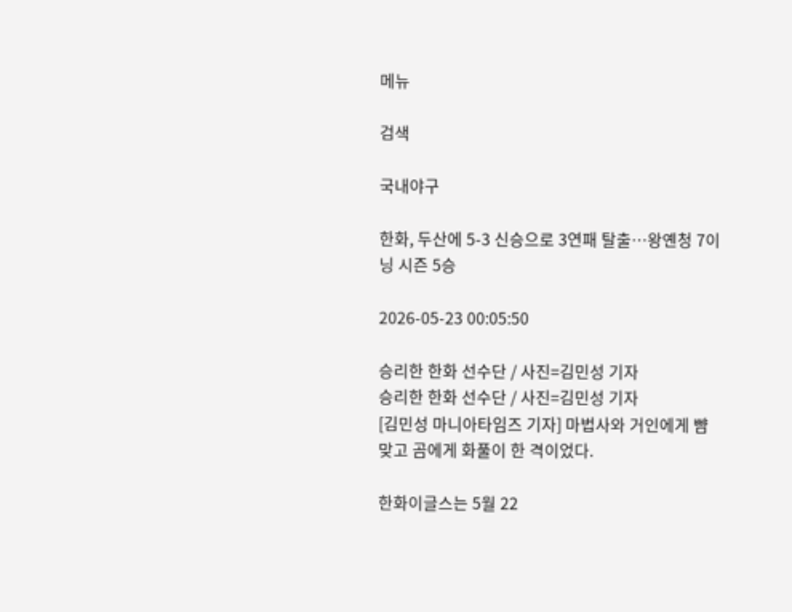메뉴

검색

국내야구

한화, 두산에 5-3 신승으로 3연패 탈출…왕옌청 7이닝 시즌 5승

2026-05-23 00:05:50

승리한 한화 선수단 / 사진=김민성 기자
승리한 한화 선수단 / 사진=김민성 기자
[김민성 마니아타임즈 기자] 마법사와 거인에게 뺨 맞고 곰에게 화풀이 한 격이었다.

한화이글스는 5월 22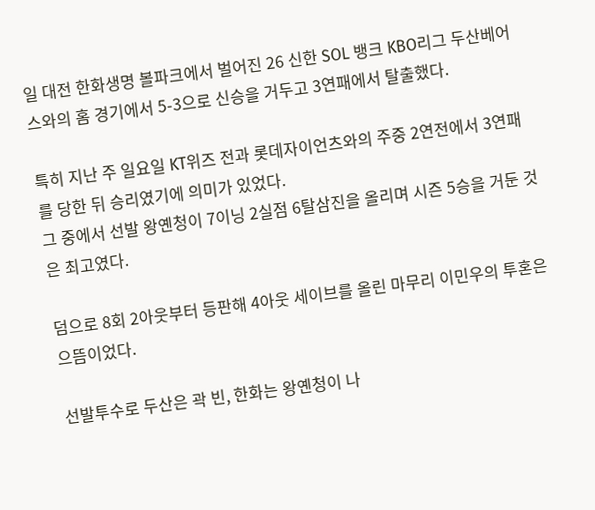일 대전 한화생명 볼파크에서 벌어진 26 신한 SOL 뱅크 KBO리그 두산베어스와의 홈 경기에서 5-3으로 신승을 거두고 3연패에서 탈출했다.

특히 지난 주 일요일 KT위즈 전과 롯데자이언츠와의 주중 2연전에서 3연패를 당한 뒤 승리였기에 의미가 있었다.
그 중에서 선발 왕옌청이 7이닝 2실점 6탈삼진을 올리며 시즌 5승을 거둔 것은 최고였다.

덤으로 8회 2아웃부터 등판해 4아웃 세이브를 올린 마무리 이민우의 투혼은 으뜸이었다.

선발투수로 두산은 곽 빈, 한화는 왕옌청이 나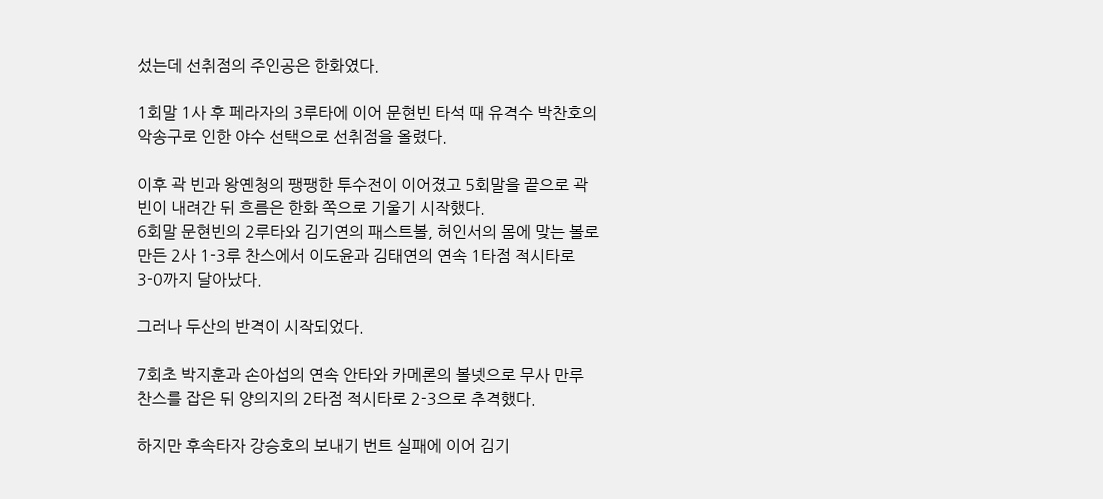섰는데 선취점의 주인공은 한화였다.

1회말 1사 후 페라자의 3루타에 이어 문현빈 타석 때 유격수 박찬호의 악송구로 인한 야수 선택으로 선취점을 올렸다.

이후 곽 빈과 왕옌청의 팽팽한 투수전이 이어졌고 5회말을 끝으로 곽 빈이 내려간 뒤 흐름은 한화 쪽으로 기울기 시작했다.
6회말 문현빈의 2루타와 김기연의 패스트볼, 허인서의 몸에 맞는 볼로 만든 2사 1-3루 찬스에서 이도윤과 김태연의 연속 1타점 적시타로 3-0까지 달아났다.

그러나 두산의 반격이 시작되었다.

7회초 박지훈과 손아섭의 연속 안타와 카메론의 볼넷으로 무사 만루 찬스를 잡은 뒤 양의지의 2타점 적시타로 2-3으로 추격했다.

하지만 후속타자 강승호의 보내기 번트 실패에 이어 김기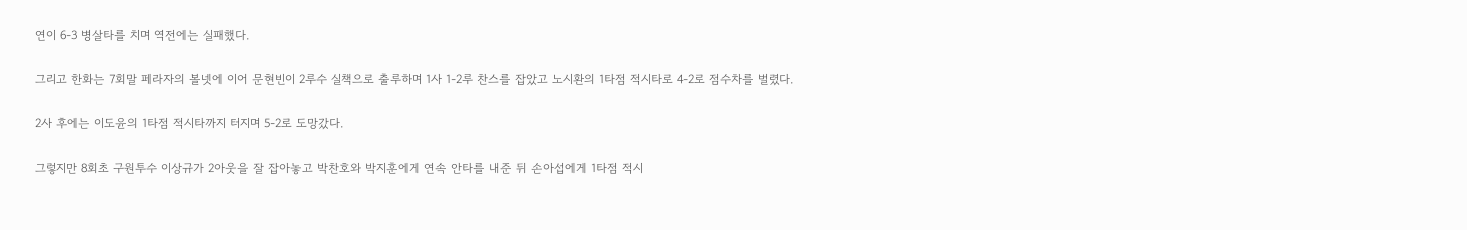연이 6-3 병살타를 치며 역전에는 실패했다.

그리고 한화는 7회말 페라자의 볼넷에 이어 문현빈이 2루수 실책으로 출루하며 1사 1-2루 찬스를 잡았고 노시환의 1타점 적시타로 4-2로 점수차를 벌렸다.

2사 후에는 이도윤의 1타점 적시타까지 터지며 5-2로 도망갔다.

그렇지만 8회초 구원투수 이상규가 2아웃을 잘 잡아놓고 박찬호와 박지훈에게 연속 안타를 내준 뒤 손아섭에게 1타점 적시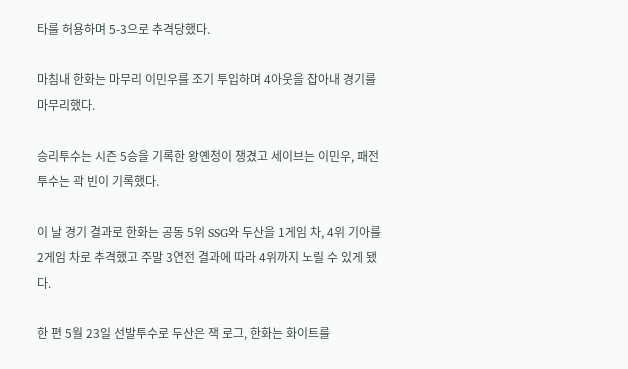타를 허용하며 5-3으로 추격당했다.

마침내 한화는 마무리 이민우를 조기 투입하며 4아웃을 잡아내 경기를 마무리했다.

승리투수는 시즌 5승을 기록한 왕옌청이 챙겼고 세이브는 이민우, 패전투수는 곽 빈이 기록했다.

이 날 경기 결과로 한화는 공동 5위 SSG와 두산을 1게임 차, 4위 기아를 2게임 차로 추격했고 주말 3연전 결과에 따라 4위까지 노릴 수 있게 됐다.

한 편 5월 23일 선발투수로 두산은 잭 로그, 한화는 화이트를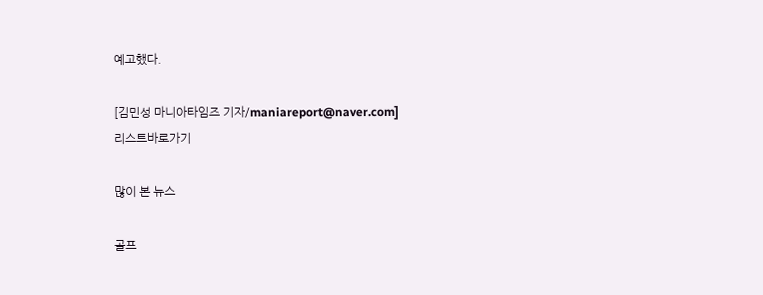예고했다.

[김민성 마니아타임즈 기자/maniareport@naver.com]
리스트바로가기

많이 본 뉴스

골프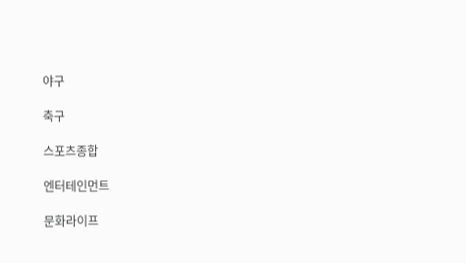야구

축구

스포츠종합

엔터테인먼트

문화라이프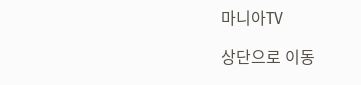마니아TV

상단으로 이동